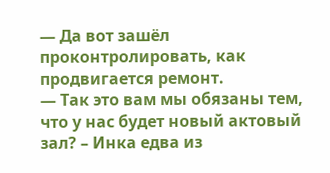— Да вот зашёл проконтролировать, как продвигается ремонт.
— Так это вам мы обязаны тем, что у нас будет новый актовый зал? – Инка едва из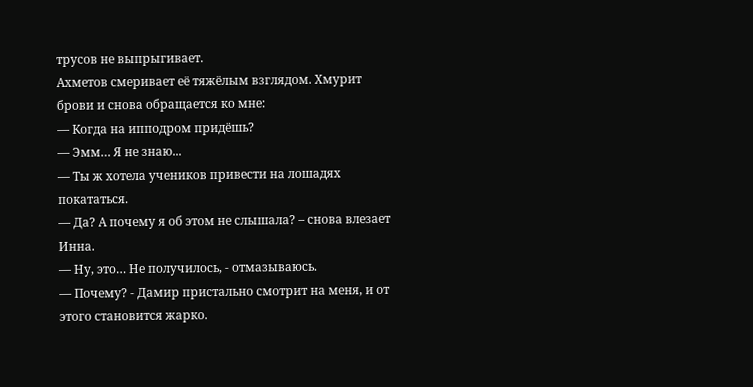трусов не выпрыгивает.
Ахметов смеривает её тяжёлым взглядом. Хмурит брови и снова обращается ко мне:
— Когда на ипподром придёшь?
— Эмм… Я не знаю...
— Ты ж хотела учеников привести на лошадях покататься.
— Да? А почему я об этом не слышала? – снова влезает Инна.
— Ну, это… Не получилось, - отмазываюсь.
— Почему? - Дамир пристально смотрит на меня, и от этого становится жарко.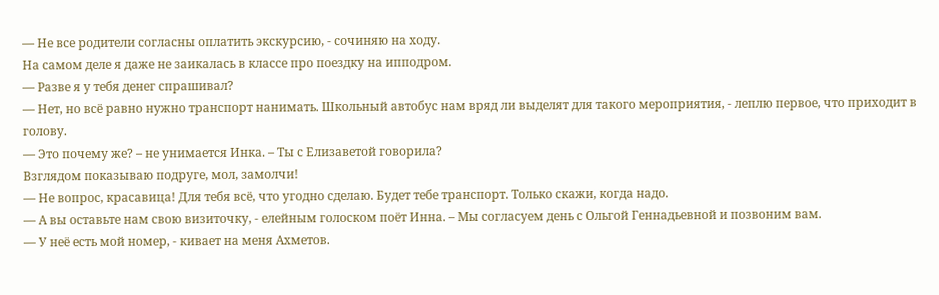— Не все родители согласны оплатить экскурсию, - сочиняю на ходу.
На самом деле я даже не заикалась в классе про поездку на ипподром.
— Разве я у тебя денег спрашивал?
— Нет, но всё равно нужно транспорт нанимать. Школьный автобус нам вряд ли выделят для такого мероприятия, - леплю первое, что приходит в голову.
— Это почему же? – не унимается Инка. – Ты с Елизаветой говорила?
Взглядом показываю подруге, мол, замолчи!
— Не вопрос, красавица! Для тебя всё, что угодно сделаю. Будет тебе транспорт. Только скажи, когда надо.
— А вы оставьте нам свою визиточку, - елейным голоском поёт Инна. – Мы согласуем день с Ольгой Геннадьевной и позвоним вам.
— У неё есть мой номер, - кивает на меня Ахметов.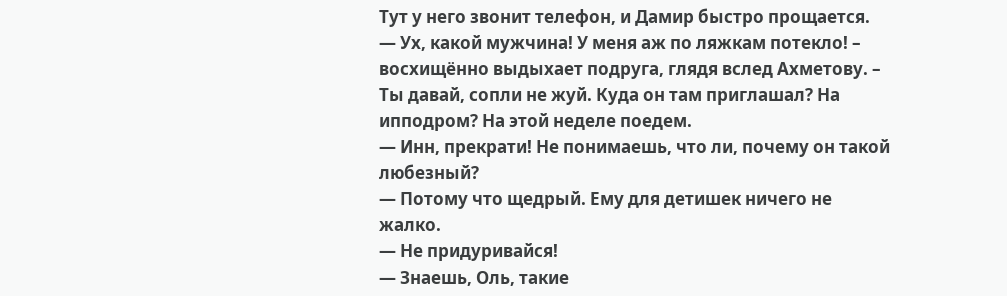Тут у него звонит телефон, и Дамир быстро прощается.
— Ух, какой мужчина! У меня аж по ляжкам потекло! – восхищённо выдыхает подруга, глядя вслед Ахметову. – Ты давай, сопли не жуй. Куда он там приглашал? На ипподром? На этой неделе поедем.
— Инн, прекрати! Не понимаешь, что ли, почему он такой любезный?
— Потому что щедрый. Ему для детишек ничего не жалко.
— Не придуривайся!
— Знаешь, Оль, такие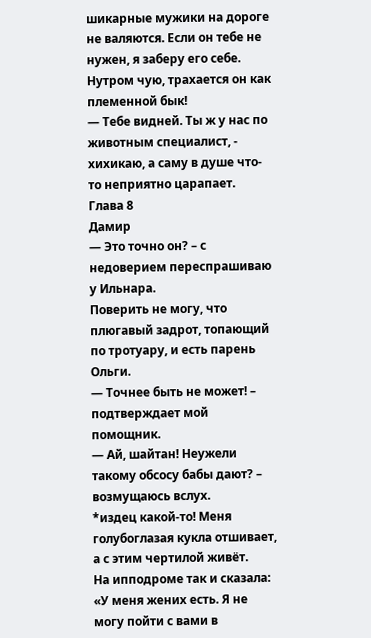шикарные мужики на дороге не валяются. Если он тебе не нужен, я заберу его себе. Нутром чую, трахается он как племенной бык!
— Тебе видней. Ты ж у нас по животным специалист, - хихикаю, а саму в душе что-то неприятно царапает.
Глава 8
Дамир
— Это точно он? – с недоверием переспрашиваю у Ильнара.
Поверить не могу, что плюгавый задрот, топающий по тротуару, и есть парень Ольги.
— Точнее быть не может! – подтверждает мой помощник.
— Ай, шайтан! Неужели такому обсосу бабы дают? – возмущаюсь вслух.
*издец какой-то! Меня голубоглазая кукла отшивает, а с этим чертилой живёт.
На ипподроме так и сказала: «У меня жених есть. Я не могу пойти с вами в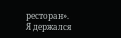ресторан».
Я держался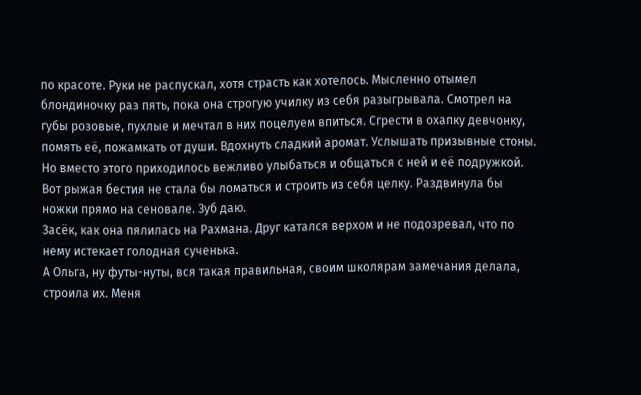по красоте. Руки не распускал, хотя страсть как хотелось. Мысленно отымел блондиночку раз пять, пока она строгую училку из себя разыгрывала. Смотрел на губы розовые, пухлые и мечтал в них поцелуем впиться. Сгрести в охапку девчонку, помять её, пожамкать от души. Вдохнуть сладкий аромат. Услышать призывные стоны.
Но вместо этого приходилось вежливо улыбаться и общаться с ней и её подружкой. Вот рыжая бестия не стала бы ломаться и строить из себя целку. Раздвинула бы ножки прямо на сеновале. Зуб даю.
Засёк, как она пялилась на Рахмана. Друг катался верхом и не подозревал, что по нему истекает голодная сученька.
А Ольга, ну футы-нуты, вся такая правильная, своим школярам замечания делала, строила их. Меня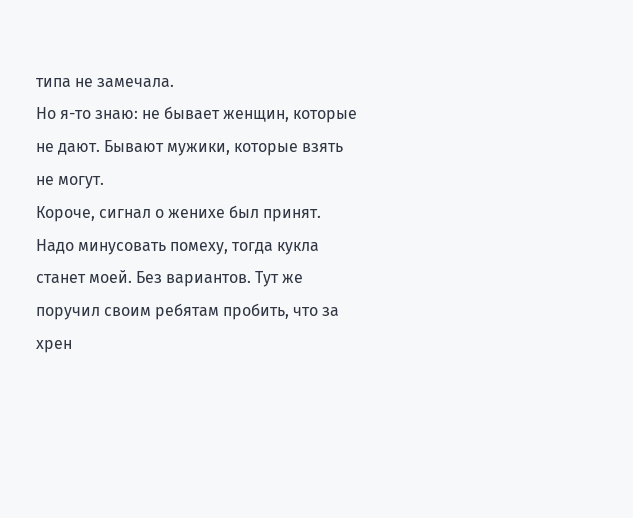типа не замечала.
Но я-то знаю: не бывает женщин, которые не дают. Бывают мужики, которые взять не могут.
Короче, сигнал о женихе был принят. Надо минусовать помеху, тогда кукла станет моей. Без вариантов. Тут же поручил своим ребятам пробить, что за хрен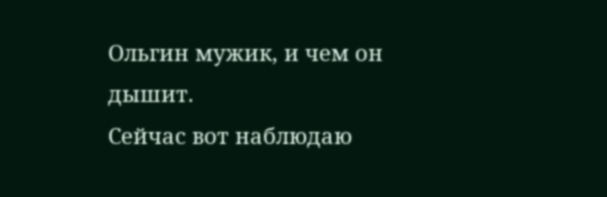Ольгин мужик, и чем он дышит.
Сейчас вот наблюдаю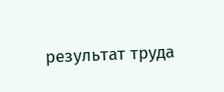результат труда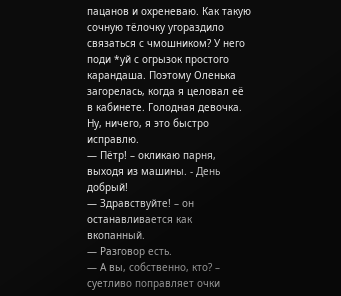пацанов и охреневаю. Как такую сочную тёлочку угораздило связаться с чмошником? У него поди *уй с огрызок простого карандаша. Поэтому Оленька загорелась, когда я целовал её в кабинете. Голодная девочка. Ну, ничего, я это быстро исправлю.
— Пётр! – окликаю парня, выходя из машины. - День добрый!
— Здравствуйте! – он останавливается как вкопанный.
— Разговор есть.
— А вы, собственно, кто? – суетливо поправляет очки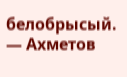белобрысый.
— Ахметов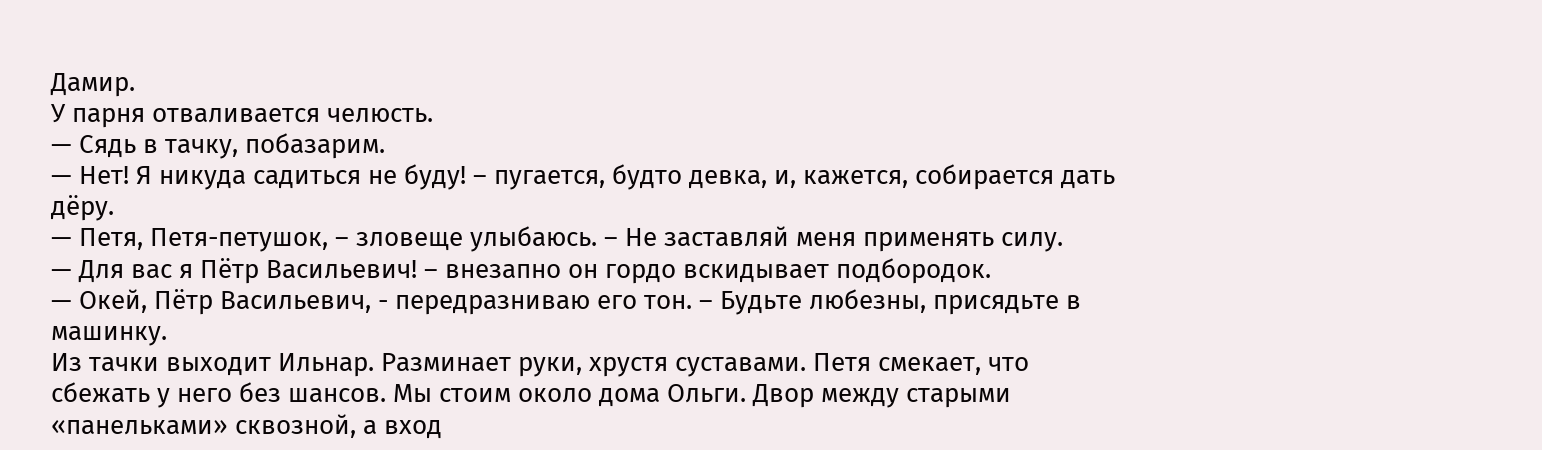Дамир.
У парня отваливается челюсть.
— Сядь в тачку, побазарим.
— Нет! Я никуда садиться не буду! – пугается, будто девка, и, кажется, собирается дать дёру.
— Петя, Петя-петушок, – зловеще улыбаюсь. – Не заставляй меня применять силу.
— Для вас я Пётр Васильевич! – внезапно он гордо вскидывает подбородок.
— Окей, Пётр Васильевич, - передразниваю его тон. – Будьте любезны, присядьте в машинку.
Из тачки выходит Ильнар. Разминает руки, хрустя суставами. Петя смекает, что сбежать у него без шансов. Мы стоим около дома Ольги. Двор между старыми «панельками» сквозной, а вход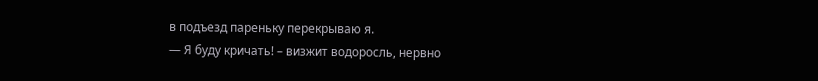в подъезд пареньку перекрываю я.
— Я буду кричать! – визжит водоросль, нервно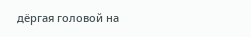дёргая головой на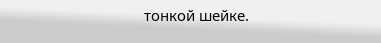тонкой шейке.